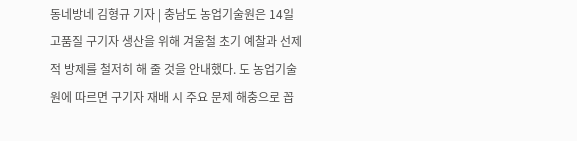동네방네 김형규 기자 | 충남도 농업기술원은 14일 고품질 구기자 생산을 위해 겨울철 초기 예찰과 선제적 방제를 철저히 해 줄 것을 안내했다. 도 농업기술원에 따르면 구기자 재배 시 주요 문제 해충으로 꼽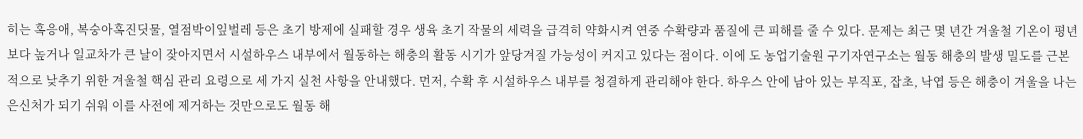히는 혹응애, 복숭아혹진딧물, 열점박이잎벌레 등은 초기 방제에 실패할 경우 생육 초기 작물의 세력을 급격히 약화시켜 연중 수확량과 품질에 큰 피해를 줄 수 있다. 문제는 최근 몇 년간 겨울철 기온이 평년보다 높거나 일교차가 큰 날이 잦아지면서 시설하우스 내부에서 월동하는 해충의 활동 시기가 앞당겨질 가능성이 커지고 있다는 점이다. 이에 도 농업기술원 구기자연구소는 월동 해충의 발생 밀도를 근본적으로 낮추기 위한 겨울철 핵심 관리 요령으로 세 가지 실천 사항을 안내했다. 먼저, 수확 후 시설하우스 내부를 청결하게 관리해야 한다. 하우스 안에 남아 있는 부직포, 잡초, 낙엽 등은 해충이 겨울을 나는 은신처가 되기 쉬워 이를 사전에 제거하는 것만으로도 월동 해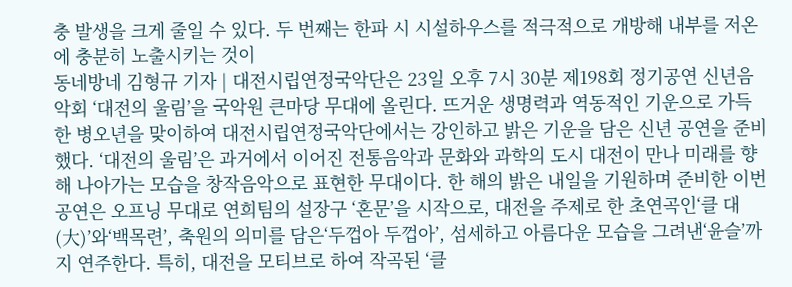충 발생을 크게 줄일 수 있다. 두 번째는 한파 시 시설하우스를 적극적으로 개방해 내부를 저온에 충분히 노출시키는 것이
동네방네 김형규 기자 | 대전시립연정국악단은 23일 오후 7시 30분 제198회 정기공연 신년음악회 ‘대전의 울림’을 국악원 큰마당 무대에 올린다. 뜨거운 생명력과 역동적인 기운으로 가득한 병오년을 맞이하여 대전시립연정국악단에서는 강인하고 밝은 기운을 담은 신년 공연을 준비했다. ‘대전의 울림’은 과거에서 이어진 전통음악과 문화와 과학의 도시 대전이 만나 미래를 향해 나아가는 모습을 창작음악으로 표현한 무대이다. 한 해의 밝은 내일을 기원하며 준비한 이번 공연은 오프닝 무대로 연희팀의 설장구 ‘혼문’을 시작으로, 대전을 주제로 한 초연곡인‘클 대(大)’와‘백목련’, 축원의 의미를 담은‘두껍아 두껍아’, 섬세하고 아름다운 모습을 그려낸‘윤슬’까지 연주한다. 특히, 대전을 모티브로 하여 작곡된 ‘클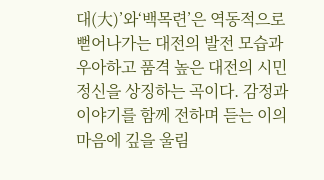대(大)’와‘백목련’은 역동적으로 뻗어나가는 대전의 발전 모습과 우아하고 품격 높은 대전의 시민정신을 상징하는 곡이다. 감정과 이야기를 함께 전하며 듣는 이의 마음에 깊을 울림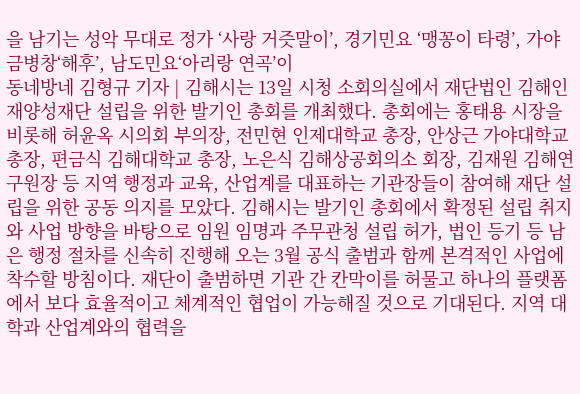을 남기는 성악 무대로 정가 ‘사랑 거즛말이’, 경기민요 ‘맹꽁이 타령’, 가야금병창‘해후’, 남도민요‘아리랑 연곡’이
동네방네 김형규 기자 | 김해시는 13일 시청 소회의실에서 재단법인 김해인재양성재단 설립을 위한 발기인 총회를 개최했다. 총회에는 홍태용 시장을 비롯해 허윤옥 시의회 부의장, 전민현 인제대학교 총장, 안상근 가야대학교 총장, 편금식 김해대학교 총장, 노은식 김해상공회의소 회장, 김재원 김해연구원장 등 지역 행정과 교육, 산업계를 대표하는 기관장들이 참여해 재단 설립을 위한 공동 의지를 모았다. 김해시는 발기인 총회에서 확정된 설립 취지와 사업 방향을 바탕으로 임원 임명과 주무관청 설립 허가, 법인 등기 등 남은 행정 절차를 신속히 진행해 오는 3월 공식 출범과 함께 본격적인 사업에 착수할 방침이다. 재단이 출범하면 기관 간 칸막이를 허물고 하나의 플랫폼에서 보다 효율적이고 체계적인 협업이 가능해질 것으로 기대된다. 지역 대학과 산업계와의 협력을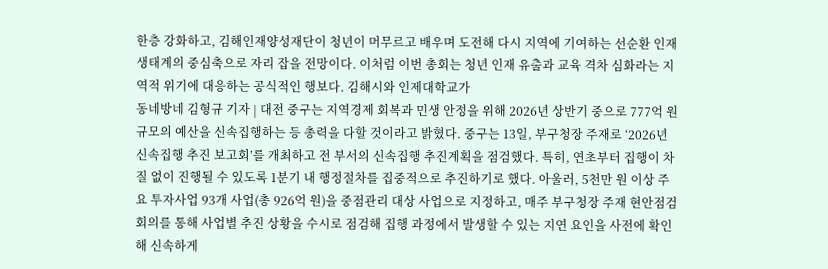한층 강화하고, 김해인재양성재단이 청년이 머무르고 배우며 도전해 다시 지역에 기여하는 선순환 인재 생태계의 중심축으로 자리 잡을 전망이다. 이처럼 이번 총회는 청년 인재 유출과 교육 격차 심화라는 지역적 위기에 대응하는 공식적인 행보다. 김해시와 인제대학교가
동네방네 김형규 기자 | 대전 중구는 지역경제 회복과 민생 안정을 위해 2026년 상반기 중으로 777억 원 규모의 예산을 신속집행하는 등 총력을 다할 것이라고 밝혔다. 중구는 13일, 부구청장 주재로 ‘2026년 신속집행 추진 보고회’를 개최하고 전 부서의 신속집행 추진계획을 점검했다. 특히, 연초부터 집행이 차질 없이 진행될 수 있도록 1분기 내 행정절차를 집중적으로 추진하기로 했다. 아울러, 5천만 원 이상 주요 투자사업 93개 사업(총 926억 원)을 중점관리 대상 사업으로 지정하고, 매주 부구청장 주재 현안점검회의를 통해 사업별 추진 상황을 수시로 점검해 집행 과정에서 발생할 수 있는 지연 요인을 사전에 확인해 신속하게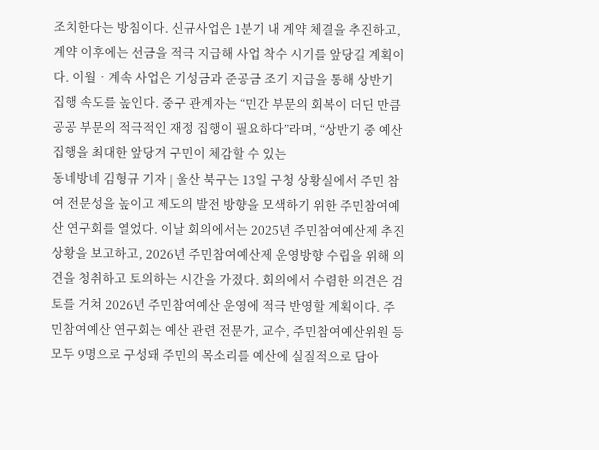조치한다는 방침이다. 신규사업은 1분기 내 계약 체결을 추진하고, 계약 이후에는 선금을 적극 지급해 사업 착수 시기를 앞당길 계획이다. 이월‧계속 사업은 기성금과 준공금 조기 지급을 통해 상반기 집행 속도를 높인다. 중구 관계자는 “민간 부문의 회복이 더딘 만큼 공공 부문의 적극적인 재정 집행이 필요하다”라며, “상반기 중 예산 집행을 최대한 앞당겨 구민이 체감할 수 있는
동네방네 김형규 기자 | 울산 북구는 13일 구청 상황실에서 주민 참여 전문성을 높이고 제도의 발전 방향을 모색하기 위한 주민참여예산 연구회를 열었다. 이날 회의에서는 2025년 주민참여예산제 추진상황을 보고하고, 2026년 주민참여예산제 운영방향 수립을 위해 의견을 청취하고 토의하는 시간을 가졌다. 회의에서 수렴한 의견은 검토를 거쳐 2026년 주민참여예산 운영에 적극 반영할 계획이다. 주민참여예산 연구회는 예산 관련 전문가, 교수, 주민참여예산위원 등 모두 9명으로 구성돼 주민의 목소리를 예산에 실질적으로 담아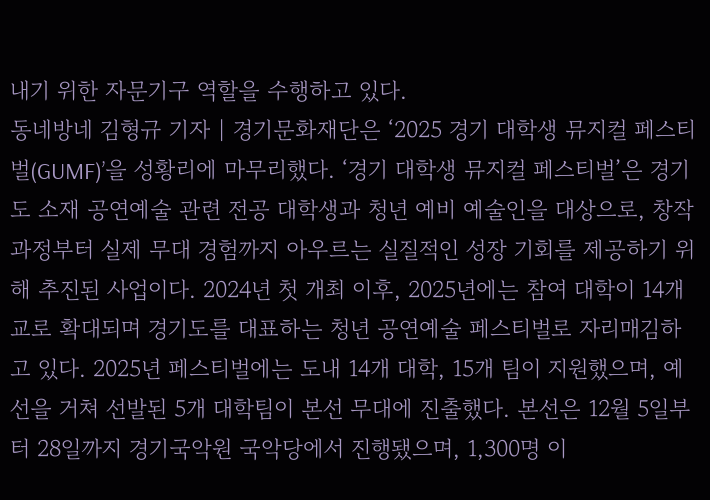내기 위한 자문기구 역할을 수행하고 있다.
동네방네 김형규 기자 | 경기문화재단은 ‘2025 경기 대학생 뮤지컬 페스티벌(GUMF)’을 성황리에 마무리했다. ‘경기 대학생 뮤지컬 페스티벌’은 경기도 소재 공연예술 관련 전공 대학생과 청년 예비 예술인을 대상으로, 창작 과정부터 실제 무대 경험까지 아우르는 실질적인 성장 기회를 제공하기 위해 추진된 사업이다. 2024년 첫 개최 이후, 2025년에는 참여 대학이 14개교로 확대되며 경기도를 대표하는 청년 공연예술 페스티벌로 자리매김하고 있다. 2025년 페스티벌에는 도내 14개 대학, 15개 팀이 지원했으며, 예선을 거쳐 선발된 5개 대학팀이 본선 무대에 진출했다. 본선은 12월 5일부터 28일까지 경기국악원 국악당에서 진행됐으며, 1,300명 이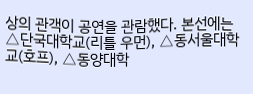상의 관객이 공연을 관람했다. 본선에는 △단국대학교(리틀 우먼), △동서울대학교(호프), △동양대학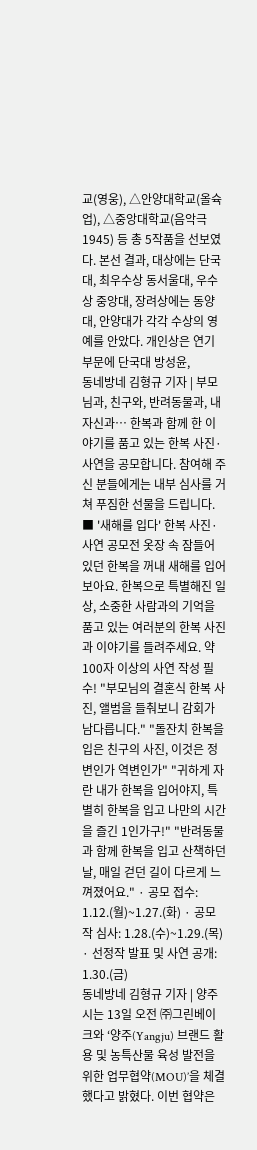교(영웅), △안양대학교(올슉업), △중앙대학교(음악극 1945) 등 총 5작품을 선보였다. 본선 결과, 대상에는 단국대, 최우수상 동서울대, 우수상 중앙대, 장려상에는 동양대, 안양대가 각각 수상의 영예를 안았다. 개인상은 연기 부문에 단국대 방성윤,
동네방네 김형규 기자 | 부모님과, 친구와, 반려동물과, 내 자신과… 한복과 함께 한 이야기를 품고 있는 한복 사진·사연을 공모합니다. 참여해 주신 분들에게는 내부 심사를 거쳐 푸짐한 선물을 드립니다. ■ '새해를 입다' 한복 사진·사연 공모전 옷장 속 잠들어 있던 한복을 꺼내 새해를 입어보아요. 한복으로 특별해진 일상, 소중한 사람과의 기억을 품고 있는 여러분의 한복 사진과 이야기를 들려주세요. 약 100자 이상의 사연 작성 필수! "부모님의 결혼식 한복 사진, 앨범을 들춰보니 감회가 남다릅니다." "돌잔치 한복을 입은 친구의 사진, 이것은 정변인가 역변인가" "귀하게 자란 내가 한복을 입어야지, 특별히 한복을 입고 나만의 시간을 즐긴 1인가구!" "반려동물과 함께 한복을 입고 산책하던 날, 매일 걷던 길이 다르게 느껴졌어요." · 공모 접수: 1.12.(월)~1.27.(화) · 공모작 심사: 1.28.(수)~1.29.(목) · 선정작 발표 및 사연 공개: 1.30.(금)
동네방네 김형규 기자 | 양주시는 13일 오전 ㈜그린베이크와 ‘양주(Yangju) 브랜드 활용 및 농특산물 육성 발전을 위한 업무협약(MOU)’을 체결했다고 밝혔다. 이번 협약은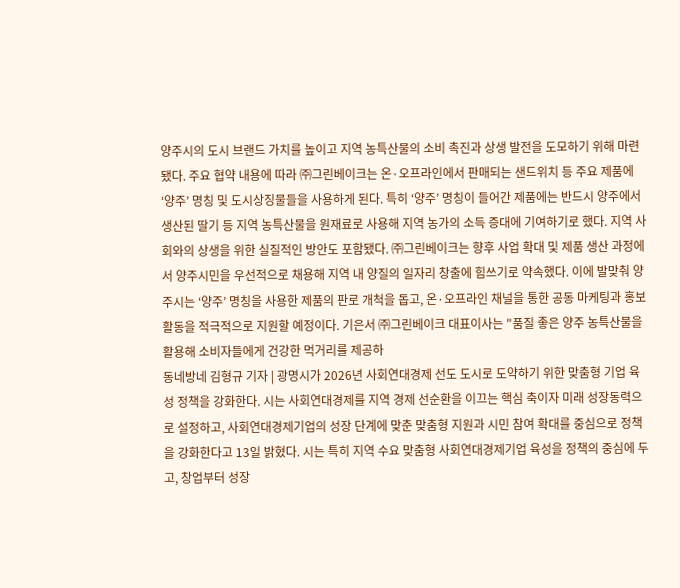양주시의 도시 브랜드 가치를 높이고 지역 농특산물의 소비 촉진과 상생 발전을 도모하기 위해 마련됐다. 주요 협약 내용에 따라 ㈜그린베이크는 온·오프라인에서 판매되는 샌드위치 등 주요 제품에 ‘양주’ 명칭 및 도시상징물들을 사용하게 된다. 특히 ‘양주’ 명칭이 들어간 제품에는 반드시 양주에서 생산된 딸기 등 지역 농특산물을 원재료로 사용해 지역 농가의 소득 증대에 기여하기로 했다. 지역 사회와의 상생을 위한 실질적인 방안도 포함됐다. ㈜그린베이크는 향후 사업 확대 및 제품 생산 과정에서 양주시민을 우선적으로 채용해 지역 내 양질의 일자리 창출에 힘쓰기로 약속했다. 이에 발맞춰 양주시는 ‘양주’ 명칭을 사용한 제품의 판로 개척을 돕고, 온·오프라인 채널을 통한 공동 마케팅과 홍보 활동을 적극적으로 지원할 예정이다. 기은서 ㈜그린베이크 대표이사는 "품질 좋은 양주 농특산물을 활용해 소비자들에게 건강한 먹거리를 제공하
동네방네 김형규 기자 | 광명시가 2026년 사회연대경제 선도 도시로 도약하기 위한 맞춤형 기업 육성 정책을 강화한다. 시는 사회연대경제를 지역 경제 선순환을 이끄는 핵심 축이자 미래 성장동력으로 설정하고, 사회연대경제기업의 성장 단계에 맞춘 맞춤형 지원과 시민 참여 확대를 중심으로 정책을 강화한다고 13일 밝혔다. 시는 특히 지역 수요 맞춤형 사회연대경제기업 육성을 정책의 중심에 두고, 창업부터 성장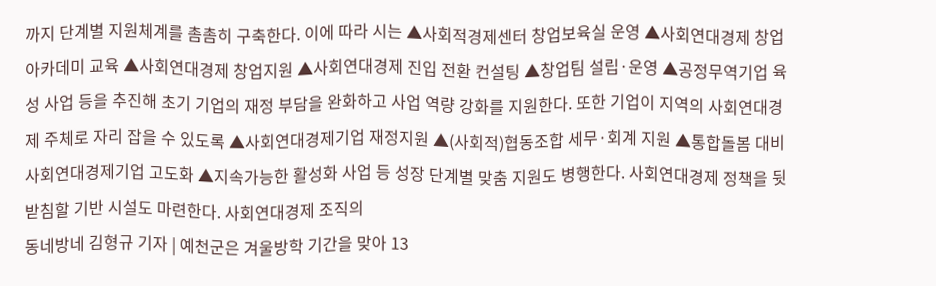까지 단계별 지원체계를 촘촘히 구축한다. 이에 따라 시는 ▲사회적경제센터 창업보육실 운영 ▲사회연대경제 창업아카데미 교육 ▲사회연대경제 창업지원 ▲사회연대경제 진입 전환 컨설팅 ▲창업팀 설립·운영 ▲공정무역기업 육성 사업 등을 추진해 초기 기업의 재정 부담을 완화하고 사업 역량 강화를 지원한다. 또한 기업이 지역의 사회연대경제 주체로 자리 잡을 수 있도록 ▲사회연대경제기업 재정지원 ▲(사회적)협동조합 세무·회계 지원 ▲통합돌봄 대비 사회연대경제기업 고도화 ▲지속가능한 활성화 사업 등 성장 단계별 맞춤 지원도 병행한다. 사회연대경제 정책을 뒷받침할 기반 시설도 마련한다. 사회연대경제 조직의
동네방네 김형규 기자 | 예천군은 겨울방학 기간을 맞아 13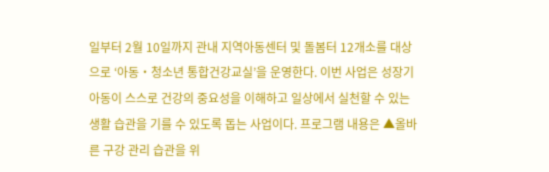일부터 2월 10일까지 관내 지역아동센터 및 돌봄터 12개소를 대상으로 ‘아동‧청소년 통합건강교실’을 운영한다. 이번 사업은 성장기 아동이 스스로 건강의 중요성을 이해하고 일상에서 실천할 수 있는 생활 습관을 기를 수 있도록 돕는 사업이다. 프로그램 내용은 ▲올바른 구강 관리 습관을 위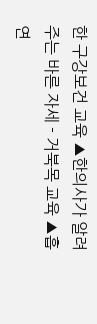한 구강보건 교육 ▲한의사가 알려주는 바른 자세 - 거북목 교육 ▲흡연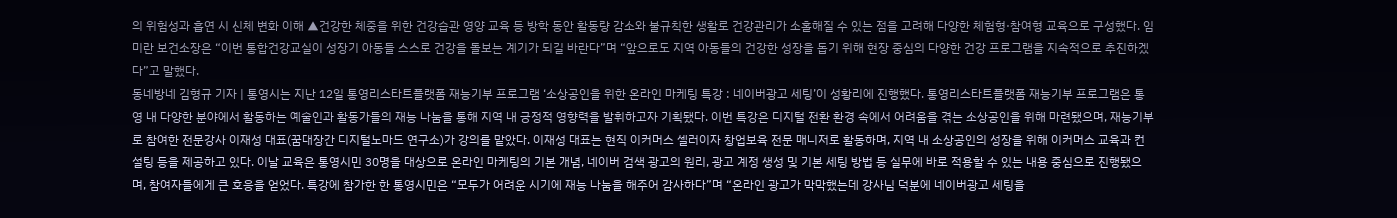의 위험성과 흡연 시 신체 변화 이해 ▲건강한 체중을 위한 건강습관 영양 교육 등 방학 동안 활동량 감소와 불규칙한 생활로 건강관리가 소홀해질 수 있는 점을 고려해 다양한 체험형·참여형 교육으로 구성했다. 임미란 보건소장은 “이번 통합건강교실이 성장기 아동들 스스로 건강을 돌보는 계기가 되길 바란다”며 “앞으로도 지역 아동들의 건강한 성장을 돕기 위해 현장 중심의 다양한 건강 프로그램을 지속적으로 추진하겠다”고 말했다.
동네방네 김형규 기자 | 통영시는 지난 12일 통영리스타트플랫폼 재능기부 프로그램 ‘소상공인을 위한 온라인 마케팅 특강 : 네이버광고 세팅’이 성황리에 진행했다. 통영리스타트플랫폼 재능기부 프로그램은 통영 내 다양한 분야에서 활동하는 예술인과 활동가들의 재능 나눔을 통해 지역 내 긍정적 영향력을 발휘하고자 기획됐다. 이번 특강은 디지털 전환 환경 속에서 어려움을 겪는 소상공인을 위해 마련됐으며, 재능기부로 참여한 전문강사 이재성 대표(꿈대장간 디지털노마드 연구소)가 강의를 맡았다. 이재성 대표는 현직 이커머스 셀러이자 창업보육 전문 매니저로 활동하며, 지역 내 소상공인의 성장을 위해 이커머스 교육과 컨설팅 등을 제공하고 있다. 이날 교육은 통영시민 30명을 대상으로 온라인 마케팅의 기본 개념, 네이버 검색 광고의 원리, 광고 계정 생성 및 기본 세팅 방법 등 실무에 바로 적용할 수 있는 내용 중심으로 진행됐으며, 참여자들에게 큰 호응을 얻었다. 특강에 참가한 한 통영시민은 “모두가 어려운 시기에 재능 나눔을 해주어 감사하다”며 “온라인 광고가 막막했는데 강사님 덕분에 네이버광고 세팅을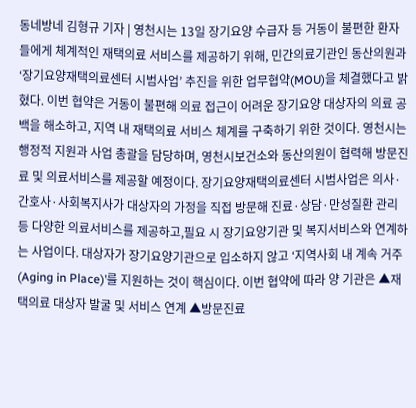동네방네 김형규 기자 | 영천시는 13일 장기요양 수급자 등 거동이 불편한 환자들에게 체계적인 재택의료 서비스를 제공하기 위해, 민간의료기관인 동산의원과 ‘장기요양재택의료센터 시범사업’ 추진을 위한 업무협약(MOU)을 체결했다고 밝혔다. 이번 협약은 거동이 불편해 의료 접근이 어려운 장기요양 대상자의 의료 공백을 해소하고, 지역 내 재택의료 서비스 체계를 구축하기 위한 것이다. 영천시는 행정적 지원과 사업 총괄을 담당하며, 영천시보건소와 동산의원이 협력해 방문진료 및 의료서비스를 제공할 예정이다. 장기요양재택의료센터 시범사업은 의사·간호사·사회복지사가 대상자의 가정을 직접 방문해 진료·상담·만성질환 관리 등 다양한 의료서비스를 제공하고,필요 시 장기요양기관 및 복지서비스와 연계하는 사업이다. 대상자가 장기요양기관으로 입소하지 않고 ‘지역사회 내 계속 거주(Aging in Place)’를 지원하는 것이 핵심이다. 이번 협약에 따라 양 기관은 ▲재택의료 대상자 발굴 및 서비스 연계 ▲방문진료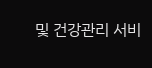및 건강관리 서비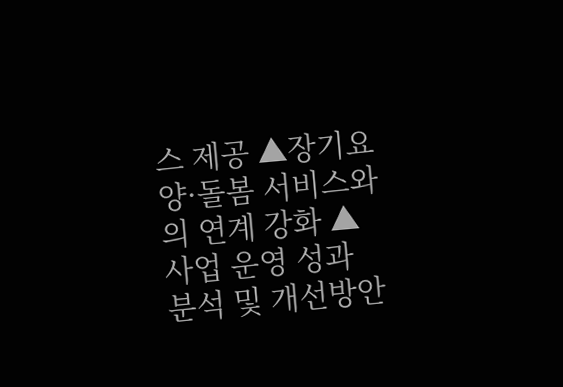스 제공 ▲장기요양·돌봄 서비스와의 연계 강화 ▲사업 운영 성과 분석 및 개선방안